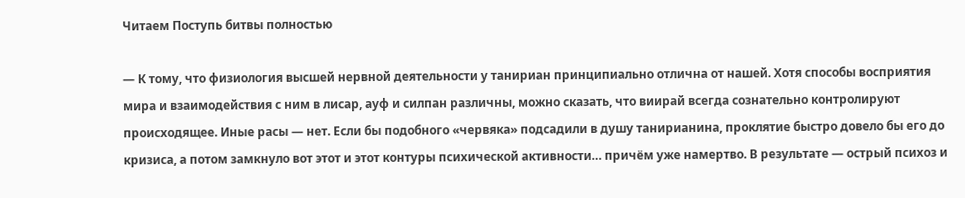Читаем Поступь битвы полностью

— К тому, что физиология высшей нервной деятельности у танириан принципиально отлична от нашей. Хотя способы восприятия мира и взаимодействия с ним в лисар, ауф и силпан различны, можно сказать, что виирай всегда сознательно контролируют происходящее. Иные расы — нет. Если бы подобного «червяка» подсадили в душу танирианина, проклятие быстро довело бы его до кризиса, а потом замкнуло вот этот и этот контуры психической активности… причём уже намертво. В результате — острый психоз и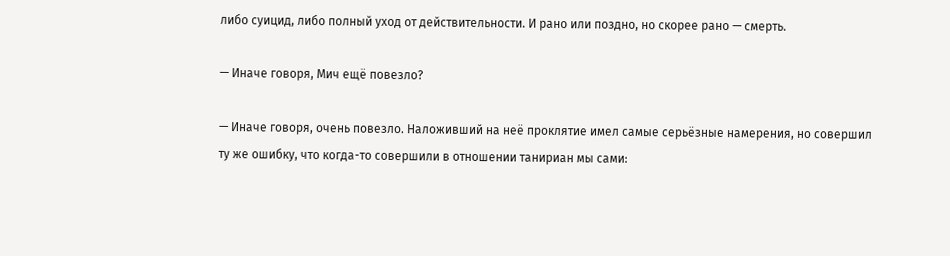либо суицид, либо полный уход от действительности. И рано или поздно, но скорее рано — смерть.

— Иначе говоря, Мич ещё повезло?

— Иначе говоря, очень повезло. Наложивший на неё проклятие имел самые серьёзные намерения, но совершил ту же ошибку, что когда-то совершили в отношении танириан мы сами: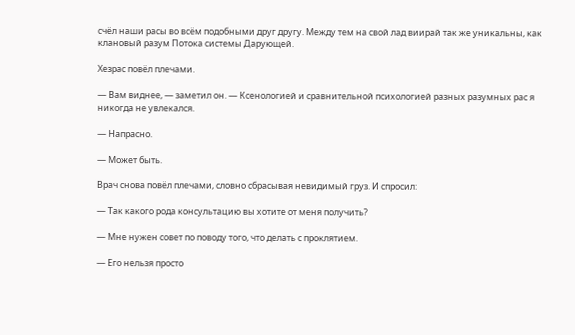счёл наши расы во всём подобными друг другу. Между тем на свой лад виирай так же уникальны, как клановый разум Потока системы Дарующей.

Хезрас повёл плечами.

— Вам виднее, — заметил он. — Ксенологией и сравнительной психологией разных разумных рас я никогда не увлекался.

— Напрасно.

— Может быть.

Врач снова повёл плечами, словно сбрасывая невидимый груз. И спросил:

— Так какого рода консультацию вы хотите от меня получить?

— Мне нужен совет по поводу того, что делать с проклятием.

— Его нельзя просто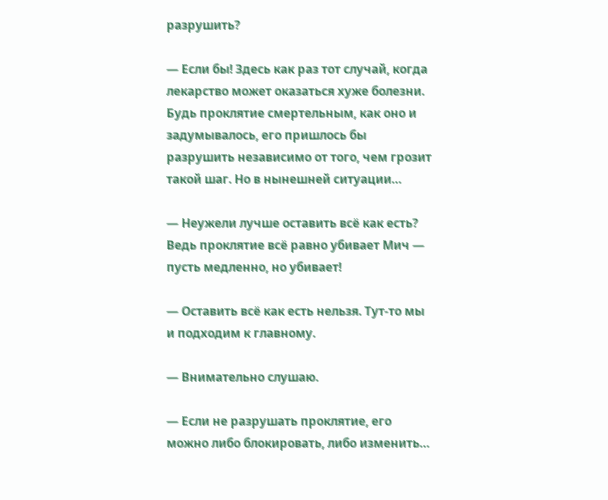разрушить?

— Если бы! Здесь как раз тот случай, когда лекарство может оказаться хуже болезни. Будь проклятие смертельным, как оно и задумывалось, его пришлось бы разрушить независимо от того, чем грозит такой шаг. Но в нынешней ситуации…

— Неужели лучше оставить всё как есть? Ведь проклятие всё равно убивает Мич — пусть медленно, но убивает!

— Оставить всё как есть нельзя. Тут-то мы и подходим к главному.

— Внимательно слушаю.

— Если не разрушать проклятие, его можно либо блокировать, либо изменить…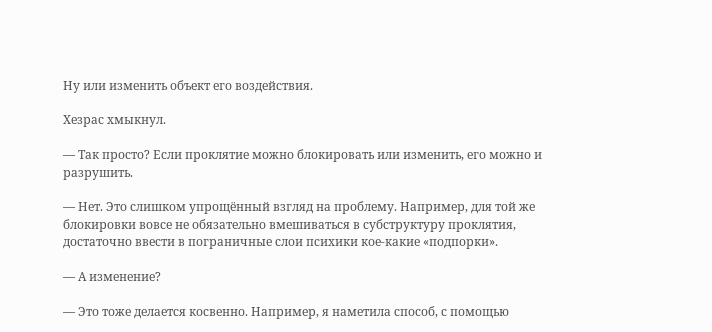Ну или изменить объект его воздействия.

Хезрас хмыкнул.

— Так просто? Если проклятие можно блокировать или изменить, его можно и разрушить.

— Нет. Это слишком упрощённый взгляд на проблему. Например, для той же блокировки вовсе не обязательно вмешиваться в субструктуру проклятия, достаточно ввести в пограничные слои психики кое-какие «подпорки».

— А изменение?

— Это тоже делается косвенно. Например, я наметила способ, с помощью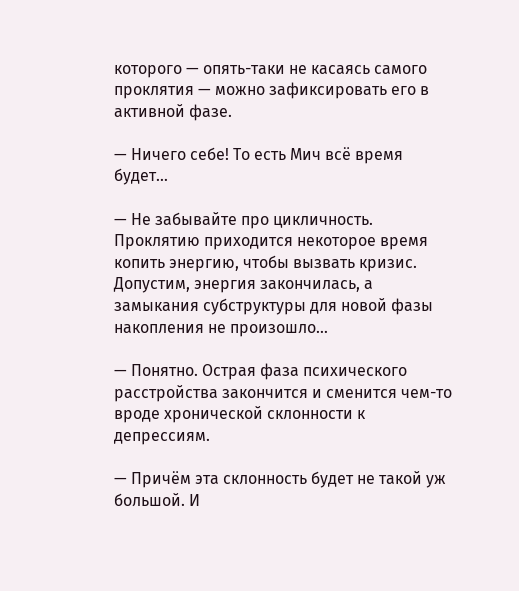которого — опять-таки не касаясь самого проклятия — можно зафиксировать его в активной фазе.

— Ничего себе! То есть Мич всё время будет…

— Не забывайте про цикличность. Проклятию приходится некоторое время копить энергию, чтобы вызвать кризис. Допустим, энергия закончилась, а замыкания субструктуры для новой фазы накопления не произошло…

— Понятно. Острая фаза психического расстройства закончится и сменится чем-то вроде хронической склонности к депрессиям.

— Причём эта склонность будет не такой уж большой. И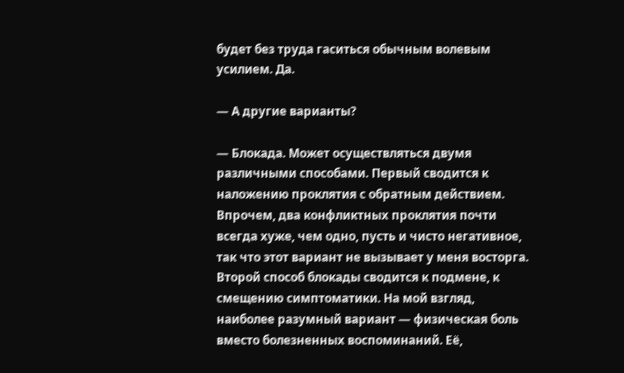будет без труда гаситься обычным волевым усилием. Да.

— А другие варианты?

— Блокада. Может осуществляться двумя различными способами. Первый сводится к наложению проклятия с обратным действием. Впрочем, два конфликтных проклятия почти всегда хуже, чем одно, пусть и чисто негативное, так что этот вариант не вызывает у меня восторга. Второй способ блокады сводится к подмене, к смещению симптоматики. На мой взгляд, наиболее разумный вариант — физическая боль вместо болезненных воспоминаний. Её,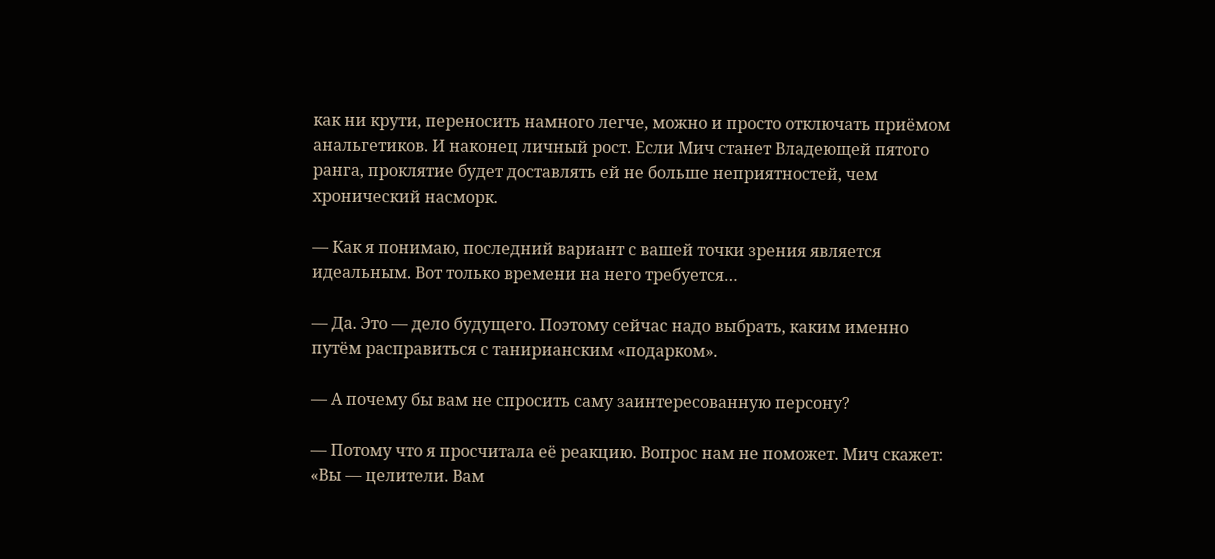как ни крути, переносить намного легче, можно и просто отключать приёмом анальгетиков. И наконец личный рост. Если Мич станет Владеющей пятого ранга, проклятие будет доставлять ей не больше неприятностей, чем хронический насморк.

— Как я понимаю, последний вариант с вашей точки зрения является идеальным. Вот только времени на него требуется…

— Да. Это — дело будущего. Поэтому сейчас надо выбрать, каким именно путём расправиться с танирианским «подарком».

— А почему бы вам не спросить саму заинтересованную персону?

— Потому что я просчитала её реакцию. Вопрос нам не поможет. Мич скажет: «Вы — целители. Вам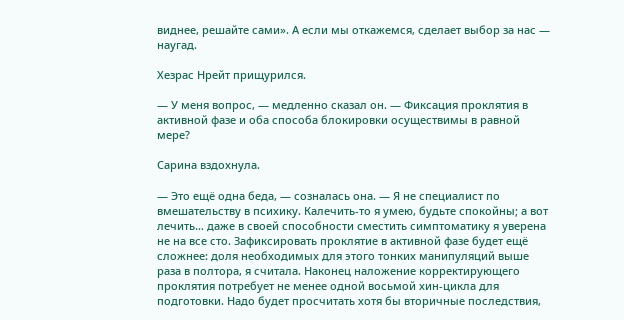виднее, решайте сами». А если мы откажемся, сделает выбор за нас — наугад.

Хезрас Нрейт прищурился.

— У меня вопрос, — медленно сказал он. — Фиксация проклятия в активной фазе и оба способа блокировки осуществимы в равной мере?

Сарина вздохнула.

— Это ещё одна беда, — созналась она. — Я не специалист по вмешательству в психику. Калечить-то я умею, будьте спокойны; а вот лечить… даже в своей способности сместить симптоматику я уверена не на все сто. Зафиксировать проклятие в активной фазе будет ещё сложнее: доля необходимых для этого тонких манипуляций выше раза в полтора, я считала. Наконец наложение корректирующего проклятия потребует не менее одной восьмой хин-цикла для подготовки. Надо будет просчитать хотя бы вторичные последствия,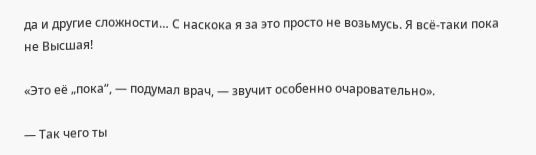да и другие сложности… С наскока я за это просто не возьмусь. Я всё-таки пока не Высшая!

«Это её „пока“, — подумал врач, — звучит особенно очаровательно».

— Так чего ты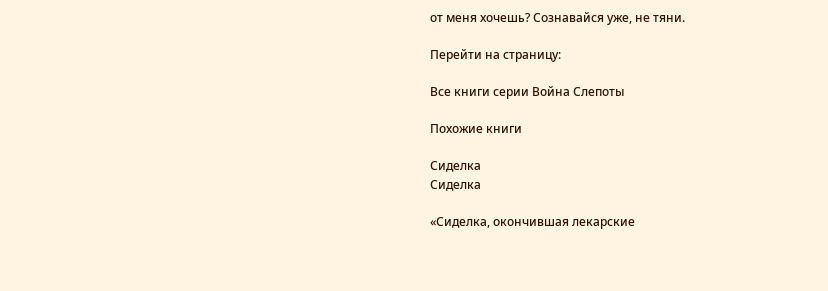от меня хочешь? Сознавайся уже, не тяни.

Перейти на страницу:

Все книги серии Война Слепоты

Похожие книги

Сиделка
Сиделка

«Сиделка, окончившая лекарские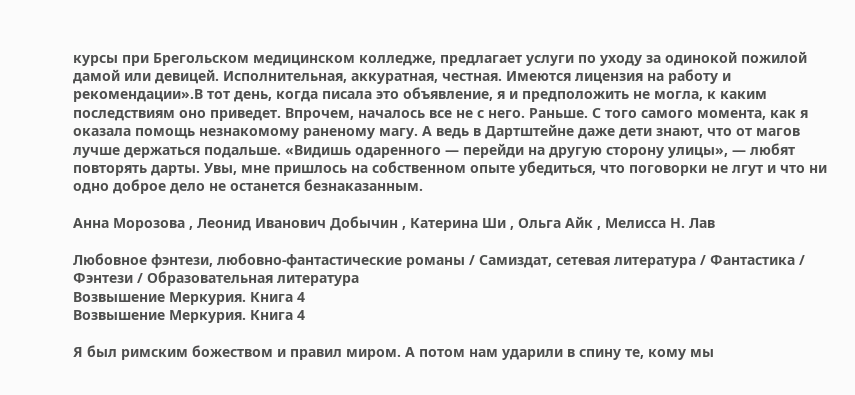курсы при Брегольском медицинском колледже, предлагает услуги по уходу за одинокой пожилой дамой или девицей. Исполнительная, аккуратная, честная. Имеются лицензия на работу и рекомендации».В тот день, когда писала это объявление, я и предположить не могла, к каким последствиям оно приведет. Впрочем, началось все не с него. Раньше. С того самого момента, как я оказала помощь незнакомому раненому магу. А ведь в Дартштейне даже дети знают, что от магов лучше держаться подальше. «Видишь одаренного — перейди на другую сторону улицы», — любят повторять дарты. Увы, мне пришлось на собственном опыте убедиться, что поговорки не лгут и что ни одно доброе дело не останется безнаказанным.

Анна Морозова , Леонид Иванович Добычин , Катерина Ши , Ольга Айк , Мелисса Н. Лав

Любовное фэнтези, любовно-фантастические романы / Самиздат, сетевая литература / Фантастика / Фэнтези / Образовательная литература
Возвышение Меркурия. Книга 4
Возвышение Меркурия. Книга 4

Я был римским божеством и правил миром. А потом нам ударили в спину те, кому мы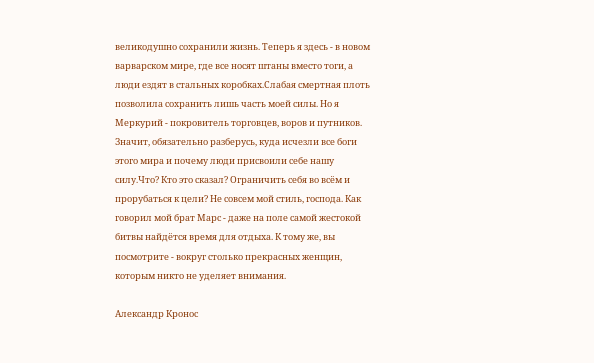великодушно сохранили жизнь. Теперь я здесь - в новом варварском мире, где все носят штаны вместо тоги, а люди ездят в стальных коробках.Слабая смертная плоть позволила сохранить лишь часть моей силы. Но я Меркурий - покровитель торговцев, воров и путников. Значит, обязательно разберусь, куда исчезли все боги этого мира и почему люди присвоили себе нашу силу.Что? Кто это сказал? Ограничить себя во всём и прорубаться к цели? Не совсем мой стиль, господа. Как говорил мой брат Марс - даже на поле самой жестокой битвы найдётся время для отдыха. К тому же, вы посмотрите - вокруг столько прекрасных женщин, которым никто не уделяет внимания.

Александр Кронос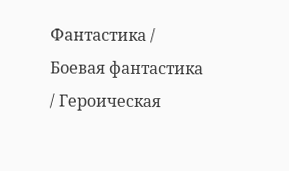Фантастика / Боевая фантастика / Героическая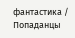фантастика / Попаданцы